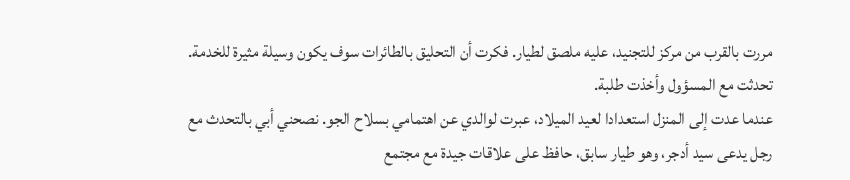مررت بالقرب من مركز للتجنيد، عليه ملصق لطيار. فكرت أن التحليق بالطائرات سوف يكون وسيلة مثيرة للخدمة. تحدثت مع المسؤول وأخذت طلبة.
عندما عدت إلى المنزل استعدادا لعيد الميلاد، عبرت لوالدي عن اهتمامي بسلاح الجو. نصحني أبي بالتحدث مع رجل يدعى سيد أدجر، وهو طيار سابق، حافظ على علاقات جيدة مع مجتمع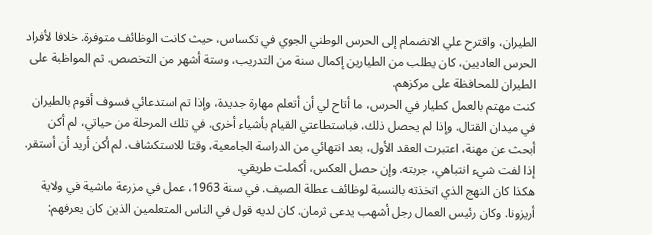الطيران، واقترح علي الانضمام إلى الحرس الوطني الجوي في تكساس، حيث كانت الوظائف متوفرة. خلافا لأفراد الحرس العاديين، كان يطلب من الطيارين إكمال سنة من التدريب، وستة أشهر من التخصص. ثم المواظبة على الطيران للمحافظة على مركزهم.
كنت مهتم بالعمل كطيار في الحرس، ما أتاح لي أن أتعلم مهارة جديدة، وإذا تم استدعائي فسوف أقوم بالطيران في ميدان القتال. وإذا لم يحصل ذلك، فباستطاعتي القيام بأشياء أخرى. في تلك المرحلة من حياتي، لم أكن أبحث عن مهنة، اعتبرت العقد الأول، بعد انتهائي من الدراسة الجامعية، وقتا للاستكشاف. لم أكن أريد أن أستقر. إذا لفت شيء انتباهي، جربته. وإن حصل العكس، أكملت طريقي.
هكذا كان النهج الذي اتخذته بالنسبة لوظائف عطلة الصيف. في سنة 1963، عمل في مزرعة ماشية في ولاية أريزونا. وكان رئيس العمال رجل أشهب يدعى ثرمان. كان لديه قول في الناس المتعلمين الذين كان يعرفهم: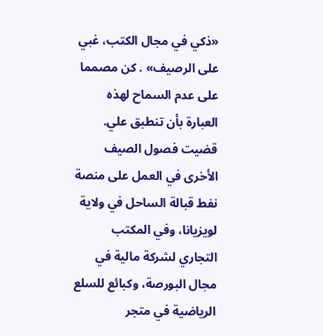«ذكي في مجال الكتب، غبي على الرصيف» . كن مصمما على عدم السماح لهذه العبارة بأن تنطبق علي. قضيت فصول الصيف الأخرى في العمل على منصة نفط قبالة الساحل في ولاية لويزيانا، وفي المكتب التجاري لشركة مالية في مجال البورصة، وكبائع للسلع الرياضية في متجر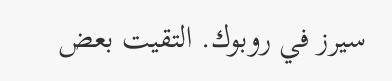سيرز في روبوك. التقيت بعض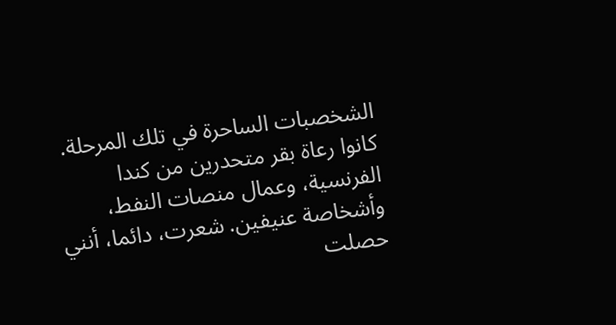الشخصبات الساحرة في تلك المرحلة. كانوا رعاة بقر متحدرين من كندا الفرنسية، وعمال منصات النفط، وأشخاصة عنيفين. شعرت، دائما، أنني حصلت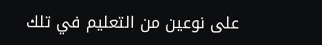على نوعين من التعليم في تلك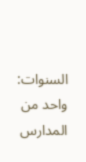السنوات: واحد من المدارس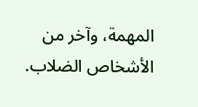المهمة، وآخر من الأشخاص الضلاب.